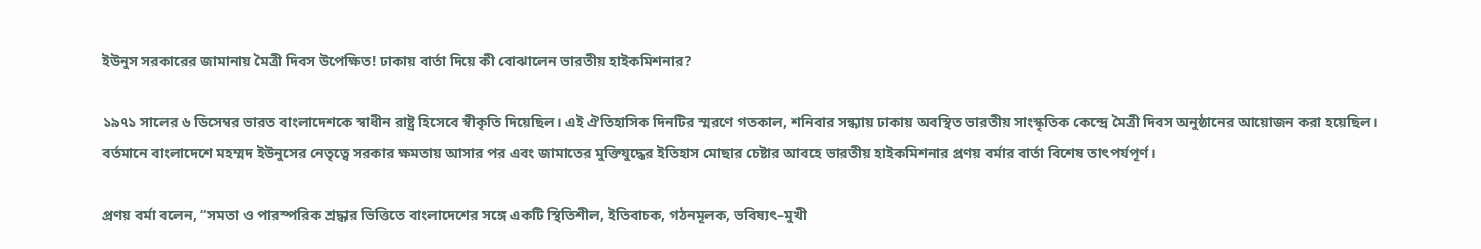ইউনুস সরকারের জামানায় মৈত্রী দিবস উপেক্ষিত! ঢাকায় বার্তা দিয়ে কী বোঝালেন ভারতীয় হাইকমিশনার?

১৯৭১ সালের ৬ ডিসেম্বর ভারত বাংলাদেশকে স্বাধীন রাষ্ট্র হিসেবে স্বীকৃতি দিয়েছিল। এই ঐতিহাসিক দিনটির স্মরণে গতকাল, শনিবার সন্ধ্যায় ঢাকায় অবস্থিত ভারতীয় সাংস্কৃতিক কেন্দ্রে মৈত্রী দিবস অনুষ্ঠানের আয়োজন করা হয়েছিল। বর্তমানে বাংলাদেশে মহম্মদ ইউনুসের নেতৃত্বে সরকার ক্ষমতায় আসার পর এবং জামাতের মুক্তিযুদ্ধের ইতিহাস মোছার চেষ্টার আবহে ভারতীয় হাইকমিশনার প্রণয় বর্মার বার্তা বিশেষ তাৎপর্যপূর্ণ।

প্রণয় বর্মা বলেন, “সমতা ও পারস্পরিক শ্রদ্ধার ভিত্তিতে বাংলাদেশের সঙ্গে একটি স্থিতিশীল, ইতিবাচক, গঠনমূলক, ভবিষ্যৎ–মুখী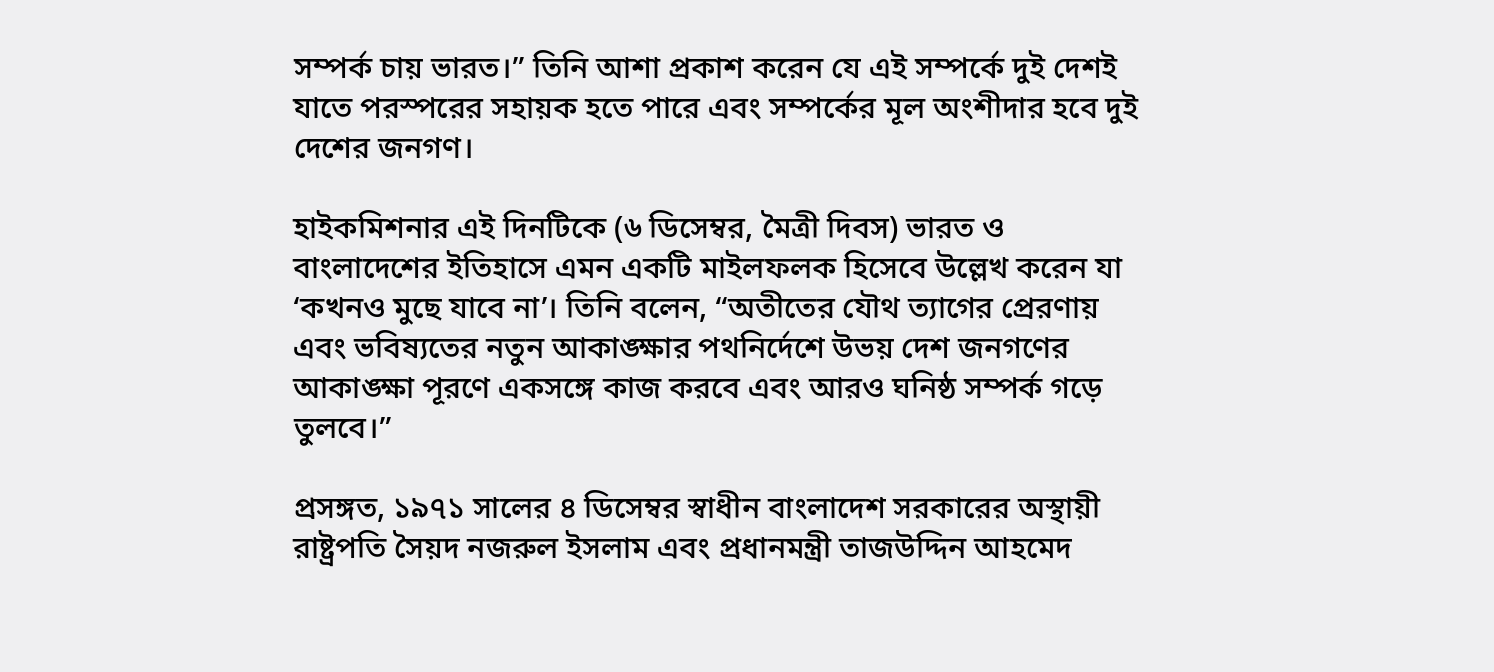সম্পর্ক চায় ভারত।” তিনি আশা প্রকাশ করেন যে এই সম্পর্কে দুই দেশই যাতে পরস্পরের সহায়ক হতে পারে এবং সম্পর্কের মূল অংশীদার হবে দুই দেশের জনগণ।

হাইকমিশনার এই দিনটিকে (৬ ডিসেম্বর, মৈত্রী দিবস) ভারত ও বাংলাদেশের ইতিহাসে এমন একটি মাইলফলক হিসেবে উল্লেখ করেন যা ‘কখনও মুছে যাবে না’। তিনি বলেন, “অতীতের যৌথ ত্যাগের প্রেরণায় এবং ভবিষ্যতের নতুন আকাঙ্ক্ষার পথনির্দেশে উভয় দেশ জনগণের আকাঙ্ক্ষা পূরণে একসঙ্গে কাজ করবে এবং আরও ঘনিষ্ঠ সম্পর্ক গড়ে তুলবে।”

প্রসঙ্গত, ১৯৭১ সালের ৪ ডিসেম্বর স্বাধীন বাংলাদেশ সরকারের অস্থায়ী রাষ্ট্রপতি সৈয়দ নজরুল ইসলাম এবং প্রধানমন্ত্রী তাজউদ্দিন আহমেদ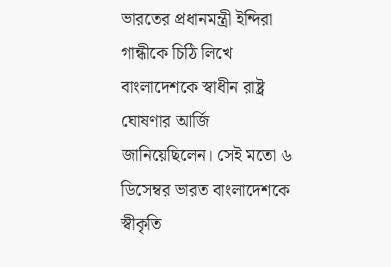ভারতের প্রধানমন্ত্রী ইন্দিরা গান্ধীকে চিঠি লিখে বাংলাদেশকে স্বাধীন রাষ্ট্র ঘোষণার আর্জি জানিয়েছিলেন। সেই মতো ৬ ডিসেম্বর ভারত বাংলাদেশকে স্বীকৃতি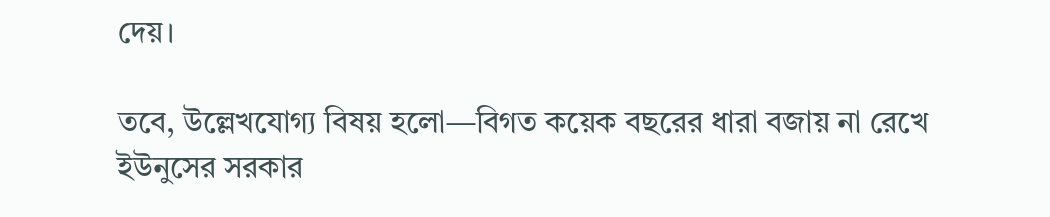দেয়।

তবে, উল্লেখযোগ্য বিষয় হলো—বিগত কয়েক বছরের ধারা বজায় না রেখে ইউনুসের সরকার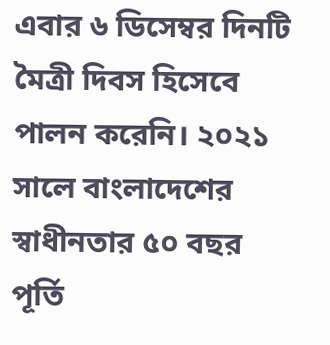এবার ৬ ডিসেম্বর দিনটি মৈত্রী দিবস হিসেবে পালন করেনি। ২০২১ সালে বাংলাদেশের স্বাধীনতার ৫০ বছর পূর্তি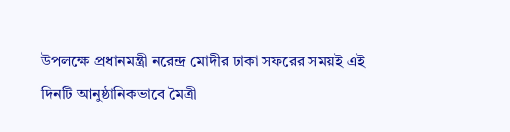উপলক্ষে প্রধানমন্ত্রী নরেন্দ্র মোদীর ঢাকা সফরের সময়ই এই দিনটি আনুষ্ঠানিকভাবে মৈত্রী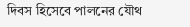দিবস হিসেবে পালনের যৌথ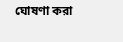ঘোষণা করা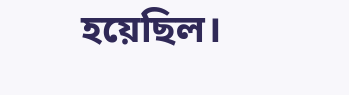হয়েছিল।